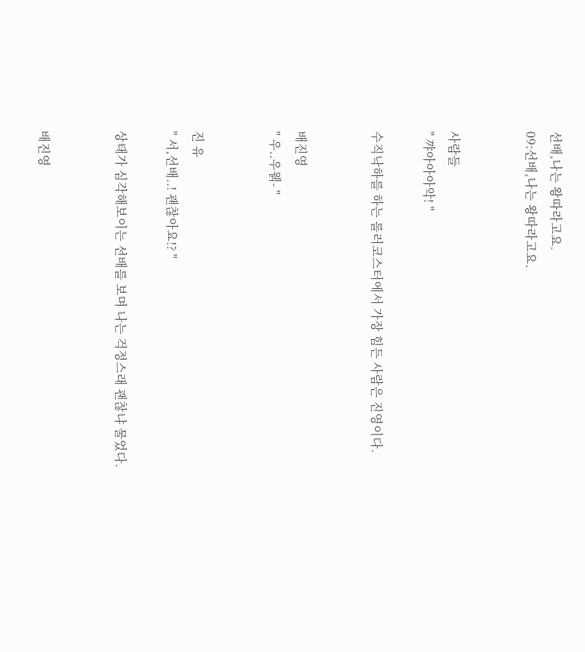선배,나는 왕따라고요.
09:선배,나는 왕따라고요.


사람들
" 꺄아아아악! "

수직낙하를 하는 롤러코스터에서 가장 힘든 사람은 진영이다.


배진영
" 우..우웱- "


진 유
" 서,선배..! 괜찮아요!? "

상태가 심각해보이는 선배를 보며 나는 걱정스래 괜찮냐 물었다.


배진영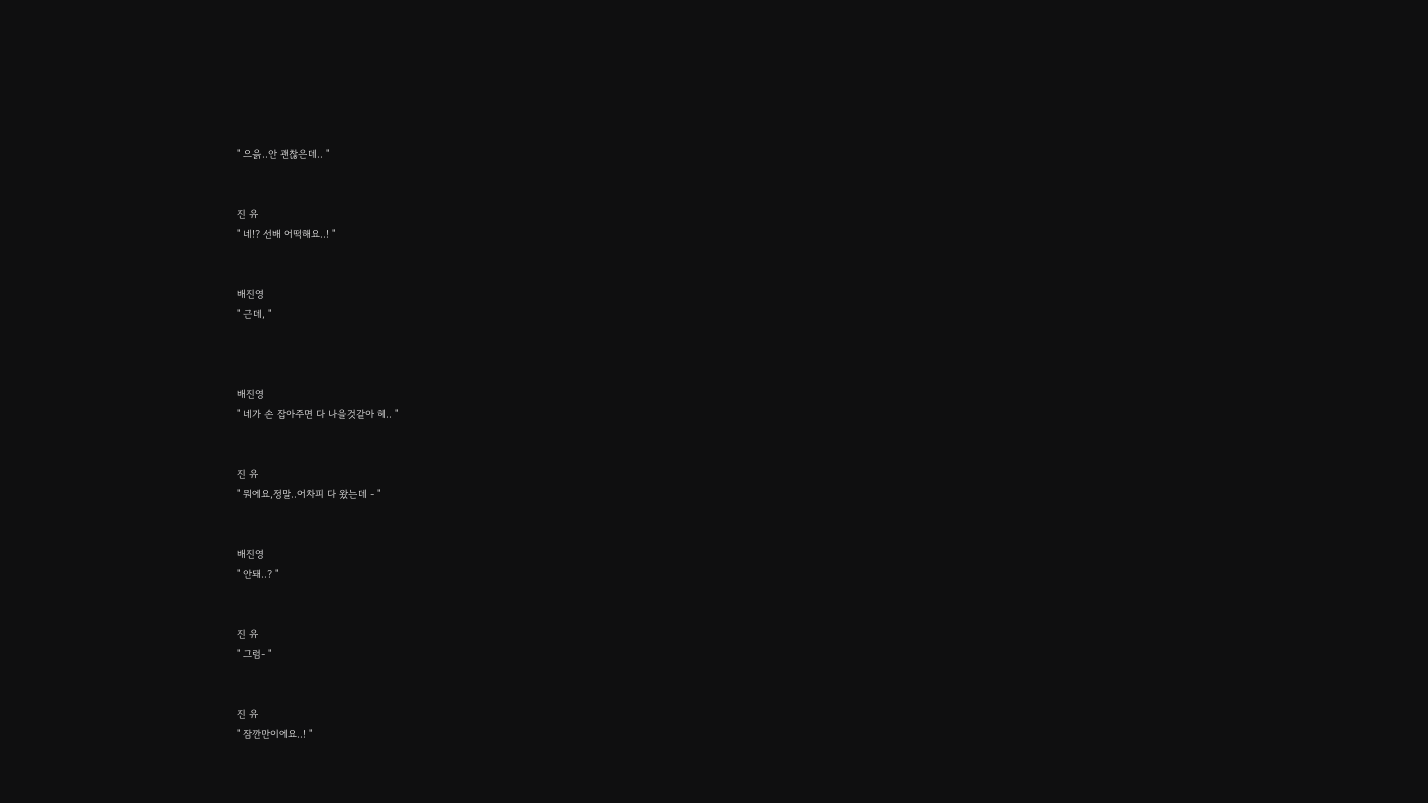" 으읅..안 괜찮은데.. "


진 유
" 네!? 선배 어떡해요..! "


배진영
" 근데, "



배진영
" 네가 손 잡아주면 다 나을것같아 헤.. "


진 유
" 뭐에요,정말..어차피 다 왔는데 - "


배진영
" 안돼..? "


진 유
" 그럼- "


진 유
" 잠깐만이에요..! "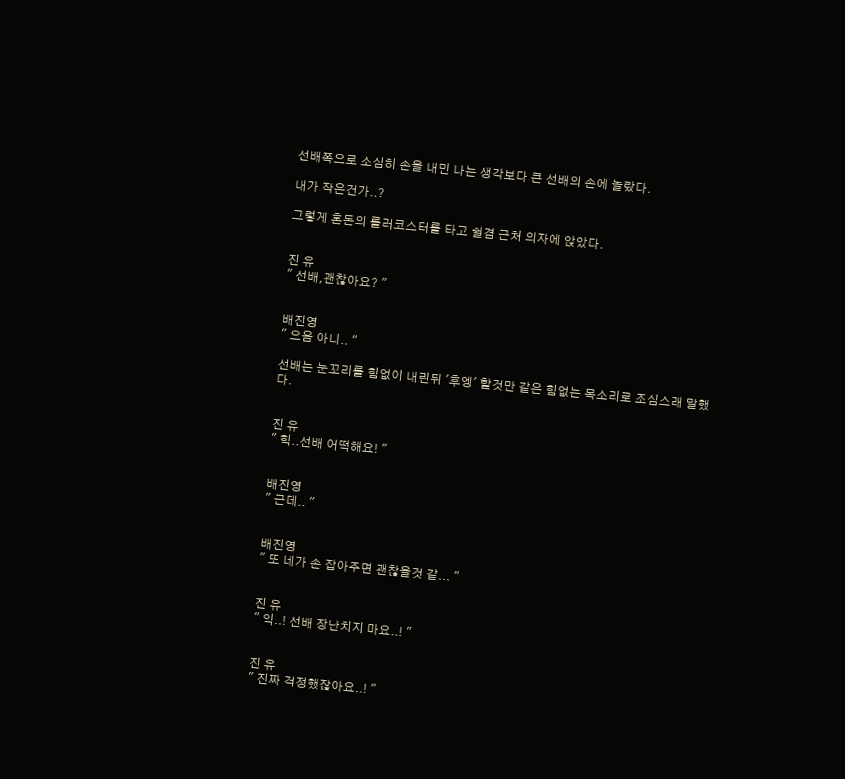선배쪽으로 소심히 손을 내민 나는 생각보다 큰 선배의 손에 놀랐다.

내가 작은건가..?

그렇게 혼돈의 롤러코스터를 타고 쉴겸 근처 의자에 앉았다.


진 유
" 선배,괜찮아요? "


배진영
" 으음 아니.. "

선배는 눈꼬리를 힘없이 내린뒤 '후엥' 할것만 같은 힘없는 목소리로 조심스래 말했다.


진 유
" 힉..선배 어떡해요! "


배진영
" 근데.. "


배진영
" 또 네가 손 잡아주면 괜찮을것 같... "


진 유
" 익..! 선배 장난치지 마요..! "


진 유
" 진짜 걱정했잖아요..! "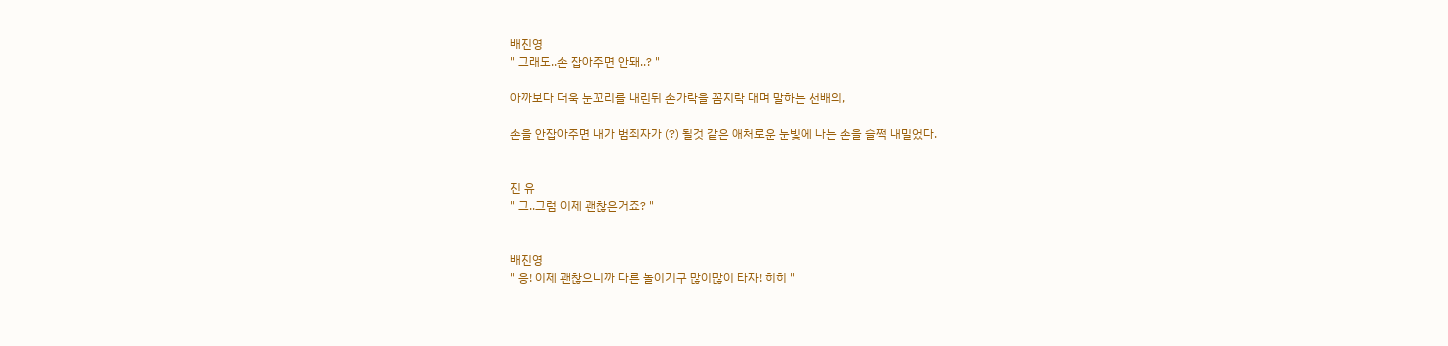배진영
" 그래도..손 잡아주면 안돼..? "

아까보다 더욱 눈꼬리를 내린뒤 손가락을 꼼지락 대며 말하는 선배의,

손을 안잡아주면 내가 범죄자가 (?) 될것 같은 애처로운 눈빛에 나는 손을 슬쩍 내밀었다.


진 유
" 그..그럼 이제 괜찮은거죠? "


배진영
" 응! 이제 괜찮으니까 다른 놀이기구 많이많이 타자! 히히 "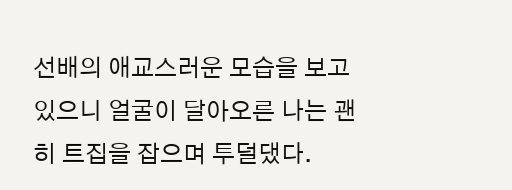선배의 애교스러운 모습을 보고있으니 얼굴이 달아오른 나는 괜히 트집을 잡으며 투덜댔다.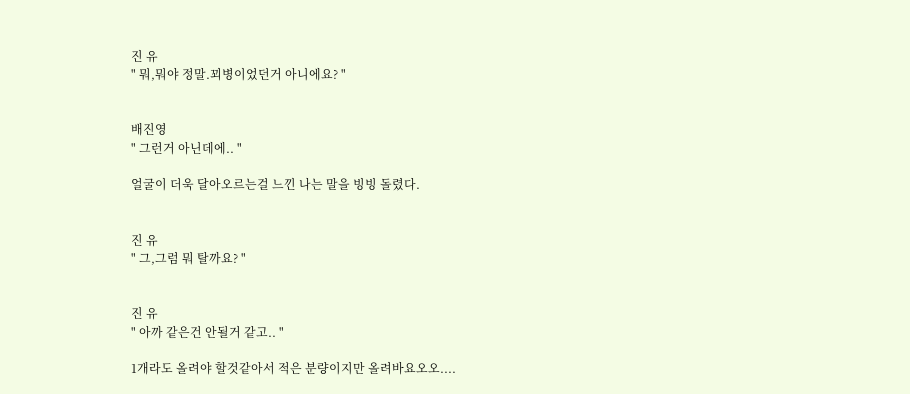진 유
" 뭐,뭐야 정말.꾀병이었던거 아니에요? "


배진영
" 그런거 아닌데에.. "

얼굴이 더욱 달아오르는걸 느낀 나는 말을 빙빙 돌렸다.


진 유
" 그,그럼 뭐 탈까요? "


진 유
" 아까 같은건 안될거 같고.. "

1개라도 올려야 할것같아서 적은 분량이지만 올려바요오오....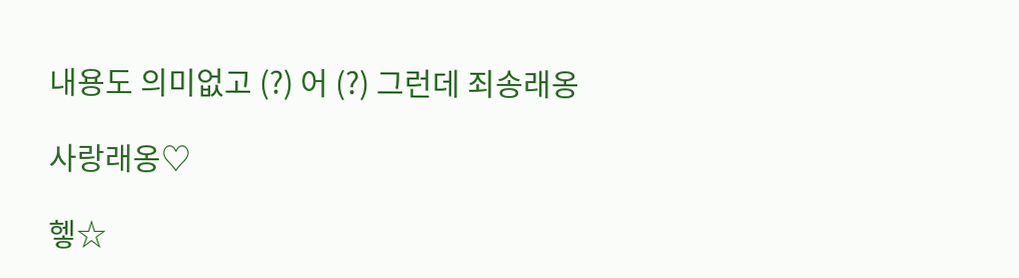내용도 의미없고 (?) 어 (?) 그런데 죄송래옹

사랑래옹♡

헿☆